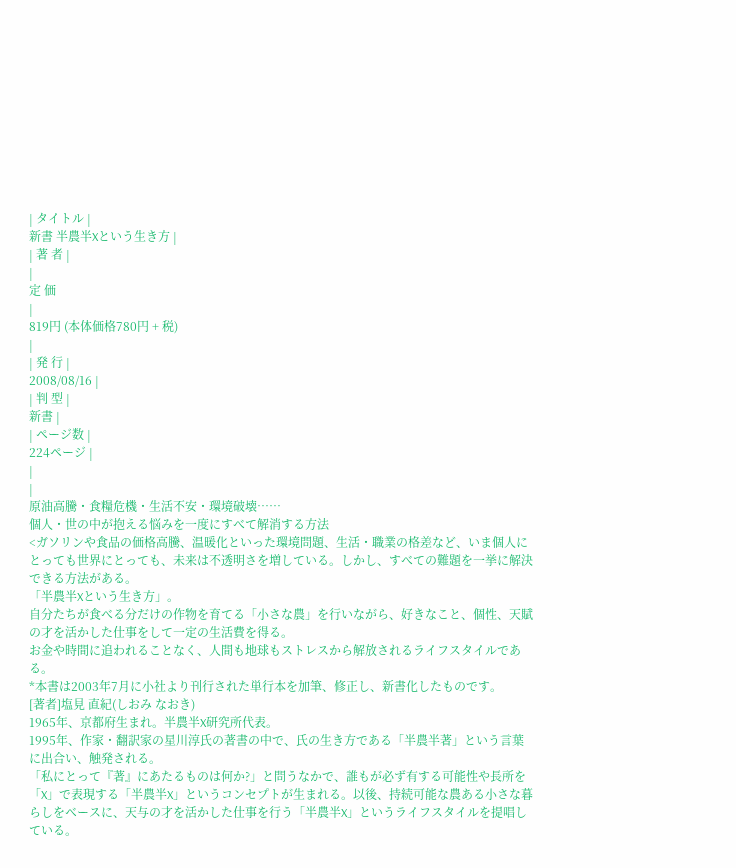| タイトル |
新書 半農半Xという生き方 |
| 著 者 |
|
定 価
|
819円 (本体価格780円 + 税)
|
| 発 行 |
2008/08/16 |
| 判 型 |
新書 |
| ページ数 |
224ページ |
|
|
原油高騰・食糧危機・生活不安・環境破壊……
個人・世の中が抱える悩みを一度にすべて解消する方法
<ガソリンや食品の価格高騰、温暖化といった環境問題、生活・職業の格差など、いま個人にとっても世界にとっても、未来は不透明さを増している。しかし、すべての難題を一挙に解決できる方法がある。
「半農半Xという生き方」。
自分たちが食べる分だけの作物を育てる「小さな農」を行いながら、好きなこと、個性、天賦の才を活かした仕事をして一定の生活費を得る。
お金や時間に追われることなく、人間も地球もストレスから解放されるライフスタイルである。
*本書は2003年7月に小社より刊行された単行本を加筆、修正し、新書化したものです。
[著者]塩見 直紀(しおみ なおき)
1965年、京都府生まれ。半農半X研究所代表。
1995年、作家・翻訳家の星川淳氏の著書の中で、氏の生き方である「半農半著」という言葉に出合い、触発される。
「私にとって『著』にあたるものは何か?」と問うなかで、誰もが必ず有する可能性や長所を「X」で表現する「半農半X」というコンセプトが生まれる。以後、持続可能な農ある小さな暮らしをベースに、天与の才を活かした仕事を行う「半農半X」というライフスタイルを提唱している。